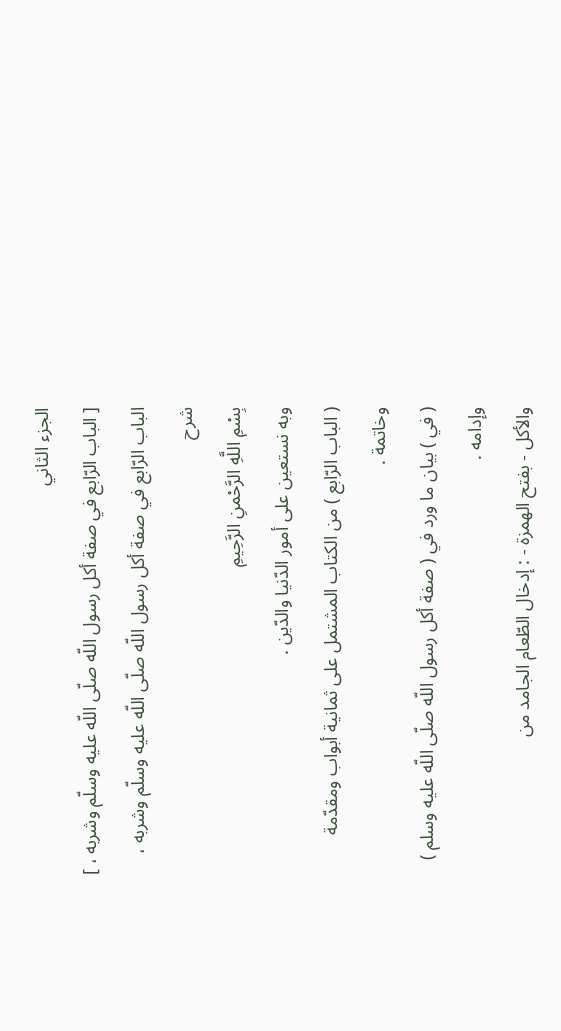الجزء الثاني
[ الباب الرّابع في صفة أكل رسول اللّه صلّى اللّه عليه وسلّم وشربه ، ]
الباب الرّابع في صفة أكل رسول اللّه صلّى اللّه عليه وسلّم وشربه ،
شرح
بِسْمِ اللَّهِ الرَّحْمنِ الرَّحِيمِ
وبه نستعين على أمور الدّنيا والدّين .
( الباب الرّابع ) من الكتاب المشتمل على ثمانية أبواب ومقدّمة وخاتمة .
( في ) بيان ما ورد في ( صفة أكل رسول اللّه صلّى اللّه عليه وسلم ) وإدامه .
والأكل - بفتح الهمزة - : إدخال الطّعام الجامد من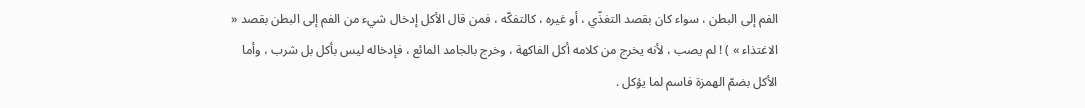الفم إلى البطن ، سواء كان بقصد التغذّي ، أو غيره ، كالتفكّه ، فمن قال الأكل إدخال شيء من الفم إلى البطن بقصد « الاغتذاء » ) ! لم يصب ، لأنه يخرج من كلامه أكل الفاكهة ، وخرج بالجامد المائع ، فإدخاله ليس بأكل بل شرب ، وأما الأكل بضمّ الهمزة فاسم لما يؤكل .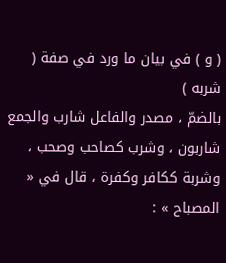( و ) في بيان ما ورد في صفة ( شربه )
بالضمّ ، مصدر والفاعل شارب والجمع شاربون ، وشرب كصاحب وصحب ، وشربة ككافر وكفرة ، قال في « المصباح » :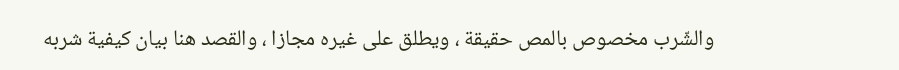والشّرب مخصوص بالمص حقيقة ، ويطلق على غيره مجازا ، والقصد هنا بيان كيفية شربه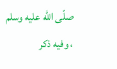صلّى اللّه عليه وسلم ، وفيه ذكر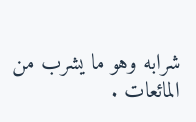شرابه وهو ما يشرب من المائعات .